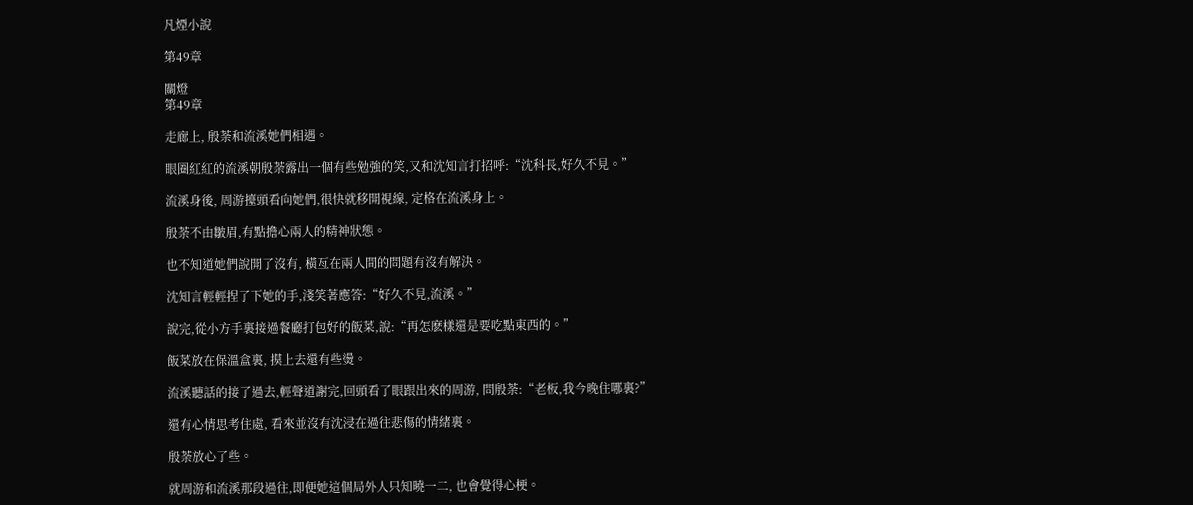凡煙小說

第49章

關燈
第49章

走廊上, 殷荼和流溪她們相遇。

眼圈紅紅的流溪朝殷荼露出一個有些勉強的笑,又和沈知言打招呼:“沈科長,好久不見。”

流溪身後, 周游擡頭看向她們,很快就移開視線, 定格在流溪身上。

殷荼不由皺眉,有點擔心兩人的精神狀態。

也不知道她們說開了沒有, 橫亙在兩人間的問題有沒有解決。

沈知言輕輕捏了下她的手,淺笑著應答:“好久不見,流溪。”

說完,從小方手裏接過餐廳打包好的飯菜,說:“再怎麽樣還是要吃點東西的。”

飯菜放在保溫盒裏, 摸上去還有些燙。

流溪聽話的接了過去,輕聲道謝完,回頭看了眼跟出來的周游, 問殷荼:“老板,我今晚住哪裏?”

還有心情思考住處, 看來並沒有沈浸在過往悲傷的情緒裏。

殷荼放心了些。

就周游和流溪那段過往,即便她這個局外人只知曉一二, 也會覺得心梗。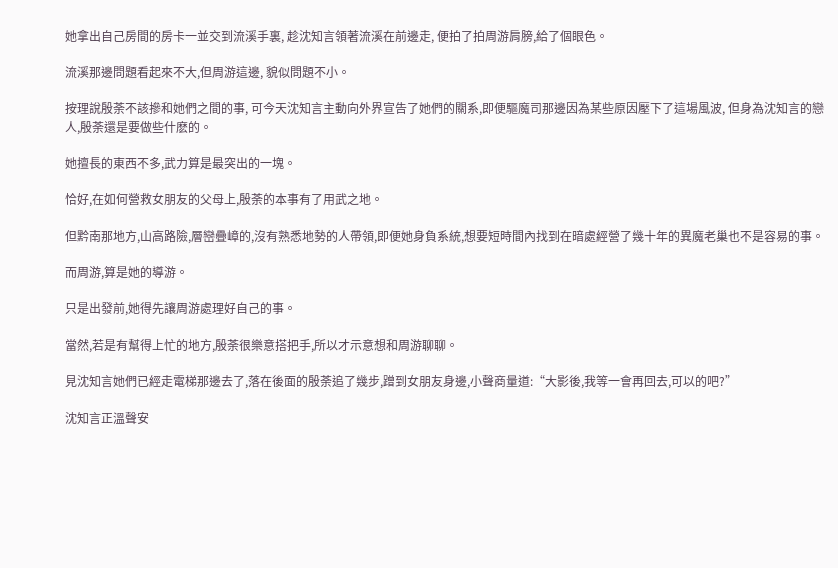她拿出自己房間的房卡一並交到流溪手裏, 趁沈知言領著流溪在前邊走, 便拍了拍周游肩膀,給了個眼色。

流溪那邊問題看起來不大,但周游這邊, 貌似問題不小。

按理說殷荼不該摻和她們之間的事, 可今天沈知言主動向外界宣告了她們的關系,即便驅魔司那邊因為某些原因壓下了這場風波, 但身為沈知言的戀人,殷荼還是要做些什麽的。

她擅長的東西不多,武力算是最突出的一塊。

恰好,在如何營救女朋友的父母上,殷荼的本事有了用武之地。

但黔南那地方,山高路險,層巒疊嶂的,沒有熟悉地勢的人帶領,即便她身負系統,想要短時間內找到在暗處經營了幾十年的異魔老巢也不是容易的事。

而周游,算是她的導游。

只是出發前,她得先讓周游處理好自己的事。

當然,若是有幫得上忙的地方,殷荼很樂意搭把手,所以才示意想和周游聊聊。

見沈知言她們已經走電梯那邊去了,落在後面的殷荼追了幾步,蹭到女朋友身邊,小聲商量道:“大影後,我等一會再回去,可以的吧?”

沈知言正溫聲安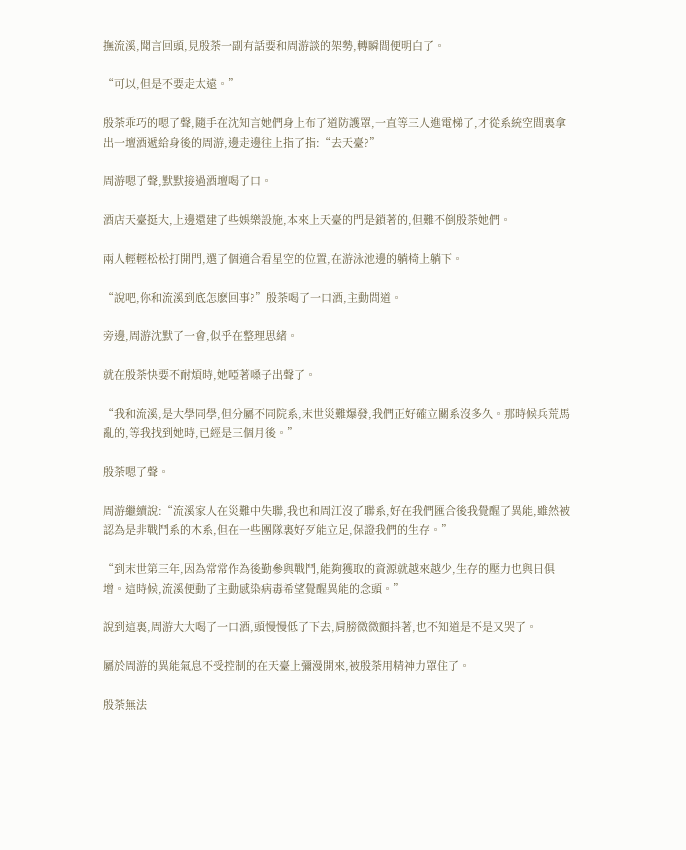撫流溪,聞言回頭,見殷荼一副有話要和周游談的架勢,轉瞬間便明白了。

“可以,但是不要走太遠。”

殷荼乖巧的嗯了聲,隨手在沈知言她們身上布了道防護罩,一直等三人進電梯了,才從系統空間裏拿出一壇酒遞給身後的周游,邊走邊往上指了指:“去天臺?”

周游嗯了聲,默默接過酒壇喝了口。

酒店天臺挺大,上邊還建了些娛樂設施,本來上天臺的門是鎖著的,但難不倒殷荼她們。

兩人輕輕松松打開門,選了個適合看星空的位置,在游泳池邊的躺椅上躺下。

“說吧,你和流溪到底怎麽回事?”殷荼喝了一口酒,主動問道。

旁邊,周游沈默了一會,似乎在整理思緒。

就在殷荼快要不耐煩時,她啞著嗓子出聲了。

“我和流溪,是大學同學,但分屬不同院系,末世災難爆發,我們正好確立關系沒多久。那時候兵荒馬亂的,等我找到她時,已經是三個月後。”

殷荼嗯了聲。

周游繼續說:“流溪家人在災難中失聯,我也和周江沒了聯系,好在我們匯合後我覺醒了異能,雖然被認為是非戰鬥系的木系,但在一些團隊裏好歹能立足,保證我們的生存。”

“到末世第三年,因為常常作為後勤參與戰鬥,能夠獲取的資源就越來越少,生存的壓力也與日俱增。這時候,流溪便動了主動感染病毒希望覺醒異能的念頭。”

說到這裏,周游大大喝了一口酒,頭慢慢低了下去,肩膀微微顫抖著,也不知道是不是又哭了。

屬於周游的異能氣息不受控制的在天臺上彌漫開來,被殷荼用精神力罩住了。

殷荼無法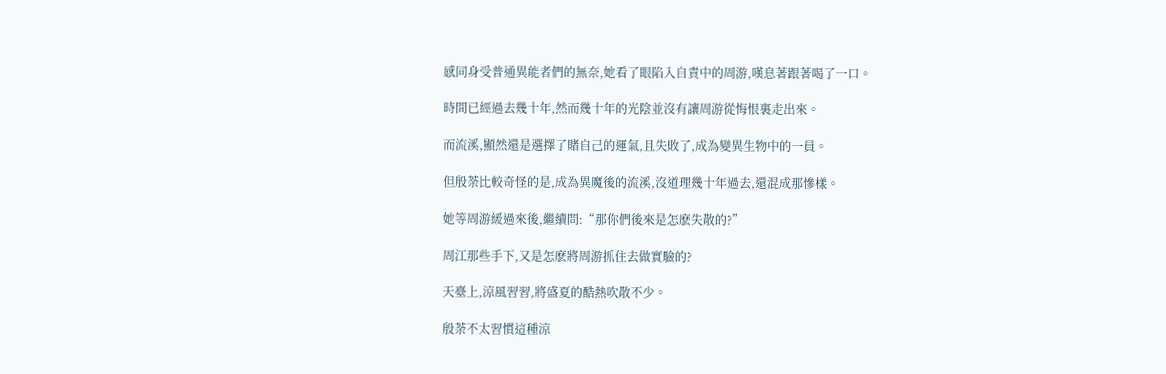感同身受普通異能者們的無奈,她看了眼陷入自責中的周游,嘆息著跟著喝了一口。

時間已經過去幾十年,然而幾十年的光陰並沒有讓周游從悔恨裏走出來。

而流溪,顯然還是選擇了賭自己的運氣,且失敗了,成為變異生物中的一員。

但殷荼比較奇怪的是,成為異魔後的流溪,沒道理幾十年過去,還混成那慘樣。

她等周游緩過來後,繼續問:“那你們後來是怎麽失散的?”

周江那些手下,又是怎麽將周游抓住去做實驗的?

天臺上,涼風習習,將盛夏的酷熱吹散不少。

殷荼不太習慣這種涼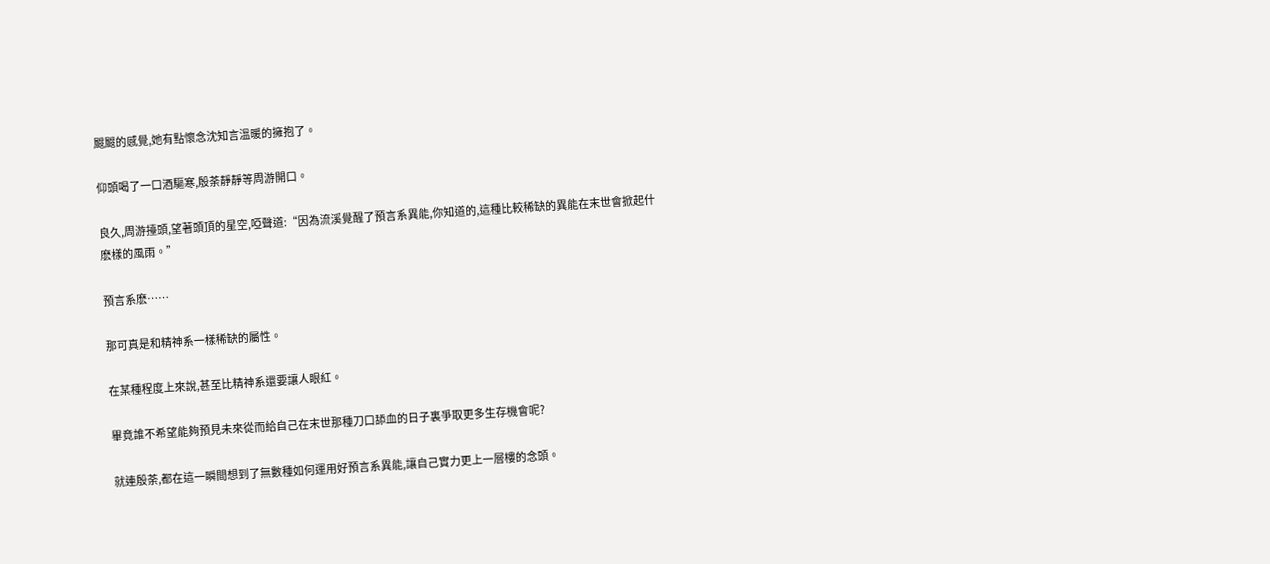颼颼的感覺,她有點懷念沈知言溫暖的擁抱了。

仰頭喝了一口酒驅寒,殷荼靜靜等周游開口。

良久,周游擡頭,望著頭頂的星空,啞聲道:“因為流溪覺醒了預言系異能,你知道的,這種比較稀缺的異能在末世會掀起什麽樣的風雨。”

預言系麽……

那可真是和精神系一樣稀缺的屬性。

在某種程度上來說,甚至比精神系還要讓人眼紅。

畢竟誰不希望能夠預見未來從而給自己在末世那種刀口舔血的日子裏爭取更多生存機會呢?

就連殷荼,都在這一瞬間想到了無數種如何運用好預言系異能,讓自己實力更上一層樓的念頭。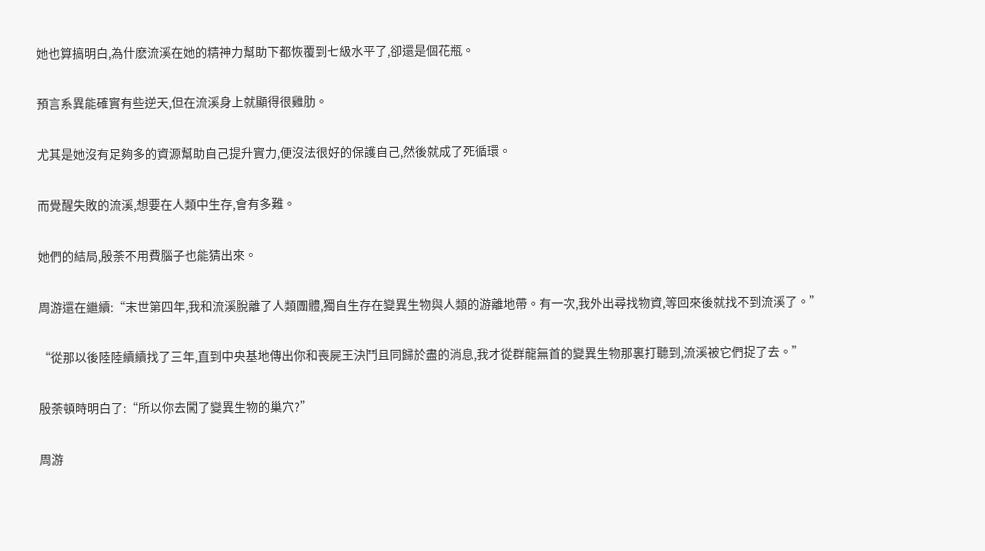她也算搞明白,為什麽流溪在她的精神力幫助下都恢覆到七級水平了,卻還是個花瓶。

預言系異能確實有些逆天,但在流溪身上就顯得很雞肋。

尤其是她沒有足夠多的資源幫助自己提升實力,便沒法很好的保護自己,然後就成了死循環。

而覺醒失敗的流溪,想要在人類中生存,會有多難。

她們的結局,殷荼不用費腦子也能猜出來。

周游還在繼續:“末世第四年,我和流溪脫離了人類團體,獨自生存在變異生物與人類的游離地帶。有一次,我外出尋找物資,等回來後就找不到流溪了。”

“從那以後陸陸續續找了三年,直到中央基地傳出你和喪屍王決鬥且同歸於盡的消息,我才從群龍無首的變異生物那裏打聽到,流溪被它們捉了去。”

殷荼頓時明白了:“所以你去闖了變異生物的巢穴?”

周游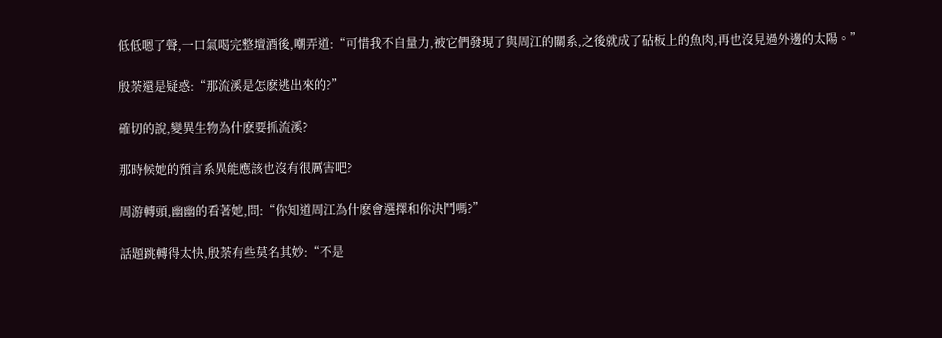低低嗯了聲,一口氣喝完整壇酒後,嘲弄道:“可惜我不自量力,被它們發現了與周江的關系,之後就成了砧板上的魚肉,再也沒見過外邊的太陽。”

殷荼還是疑惑:“那流溪是怎麽逃出來的?”

確切的說,變異生物為什麽要抓流溪?

那時候她的預言系異能應該也沒有很厲害吧?

周游轉頭,幽幽的看著她,問:“你知道周江為什麽會選擇和你決鬥嗎?”

話題跳轉得太快,殷荼有些莫名其妙:“不是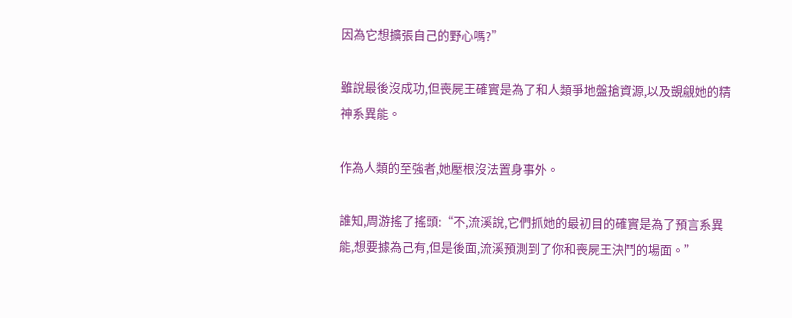因為它想擴張自己的野心嗎?”

雖說最後沒成功,但喪屍王確實是為了和人類爭地盤搶資源,以及覬覦她的精神系異能。

作為人類的至強者,她壓根沒法置身事外。

誰知,周游搖了搖頭:“不,流溪說,它們抓她的最初目的確實是為了預言系異能,想要據為己有,但是後面,流溪預測到了你和喪屍王決鬥的場面。”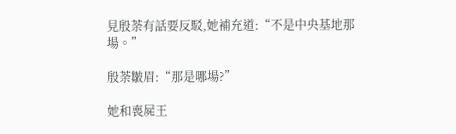見殷荼有話要反駁,她補充道:“不是中央基地那場。”

殷荼皺眉:“那是哪場?”

她和喪屍王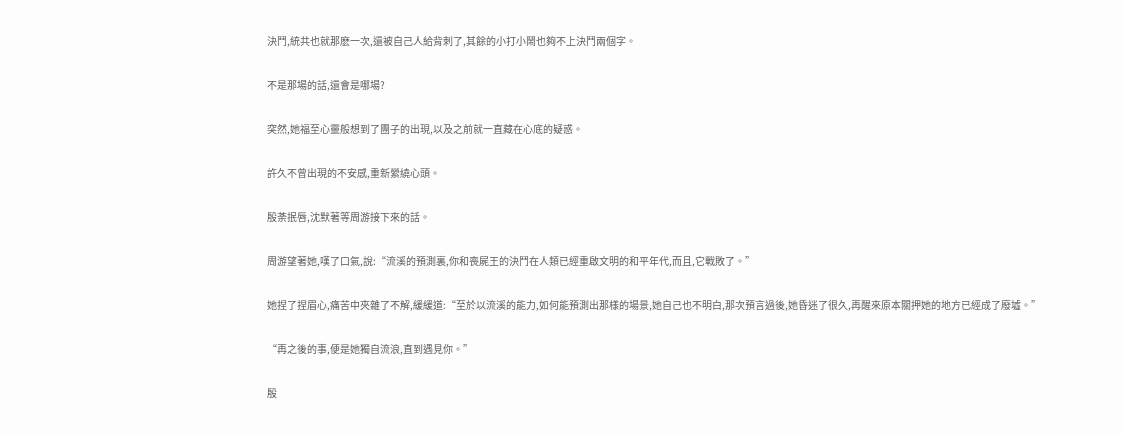決鬥,統共也就那麽一次,還被自己人給背刺了,其餘的小打小鬧也夠不上決鬥兩個字。

不是那場的話,還會是哪場?

突然,她福至心靈般想到了團子的出現,以及之前就一直藏在心底的疑惑。

許久不曾出現的不安感,重新縈繞心頭。

殷荼抿唇,沈默著等周游接下來的話。

周游望著她,嘆了口氣,說:“流溪的預測裏,你和喪屍王的決鬥在人類已經重啟文明的和平年代,而且,它戰敗了。”

她捏了捏眉心,痛苦中夾雜了不解,緩緩道:“至於以流溪的能力,如何能預測出那樣的場景,她自己也不明白,那次預言過後,她昏迷了很久,再醒來原本關押她的地方已經成了廢墟。”

“再之後的事,便是她獨自流浪,直到遇見你。”

殷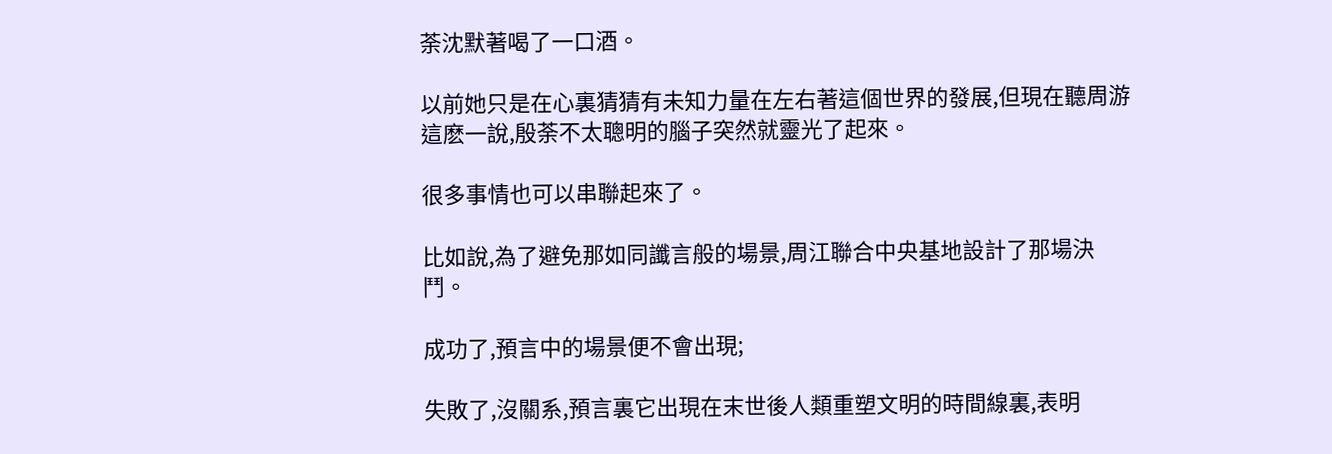荼沈默著喝了一口酒。

以前她只是在心裏猜猜有未知力量在左右著這個世界的發展,但現在聽周游這麽一說,殷荼不太聰明的腦子突然就靈光了起來。

很多事情也可以串聯起來了。

比如說,為了避免那如同讖言般的場景,周江聯合中央基地設計了那場決鬥。

成功了,預言中的場景便不會出現;

失敗了,沒關系,預言裏它出現在末世後人類重塑文明的時間線裏,表明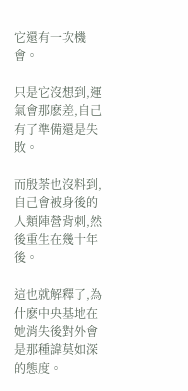它還有一次機會。

只是它沒想到,運氣會那麽差,自己有了準備還是失敗。

而殷荼也沒料到,自己會被身後的人類陣營背刺,然後重生在幾十年後。

這也就解釋了,為什麽中央基地在她消失後對外會是那種諱莫如深的態度。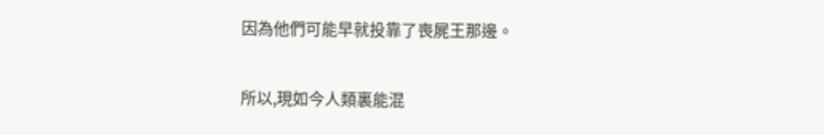因為他們可能早就投靠了喪屍王那邊。

所以,現如今人類裏能混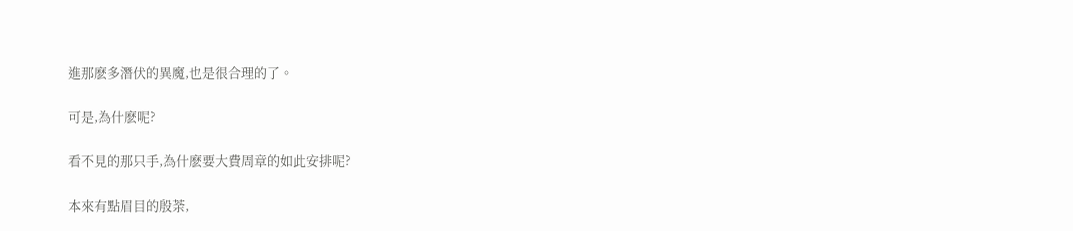進那麽多潛伏的異魔,也是很合理的了。

可是,為什麽呢?

看不見的那只手,為什麽要大費周章的如此安排呢?

本來有點眉目的殷荼,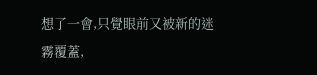想了一會,只覺眼前又被新的迷霧覆蓋,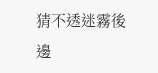猜不透迷霧後邊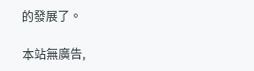的發展了。

本站無廣告,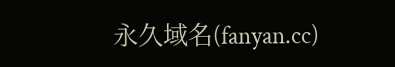永久域名(fanyan.cc)